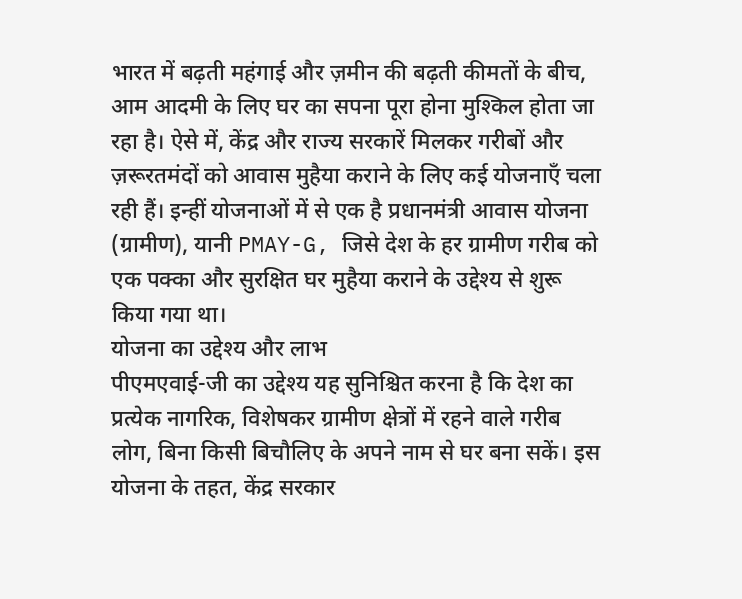भारत में बढ़ती महंगाई और ज़मीन की बढ़ती कीमतों के बीच, आम आदमी के लिए घर का सपना पूरा होना मुश्किल होता जा रहा है। ऐसे में, केंद्र और राज्य सरकारें मिलकर गरीबों और ज़रूरतमंदों को आवास मुहैया कराने के लिए कई योजनाएँ चला रही हैं। इन्हीं योजनाओं में से एक है प्रधानमंत्री आवास योजना (ग्रामीण), यानी PMAY-G, जिसे देश के हर ग्रामीण गरीब को एक पक्का और सुरक्षित घर मुहैया कराने के उद्देश्य से शुरू किया गया था।
योजना का उद्देश्य और लाभ
पीएमएवाई-जी का उद्देश्य यह सुनिश्चित करना है कि देश का प्रत्येक नागरिक, विशेषकर ग्रामीण क्षेत्रों में रहने वाले गरीब लोग, बिना किसी बिचौलिए के अपने नाम से घर बना सकें। इस योजना के तहत, केंद्र सरकार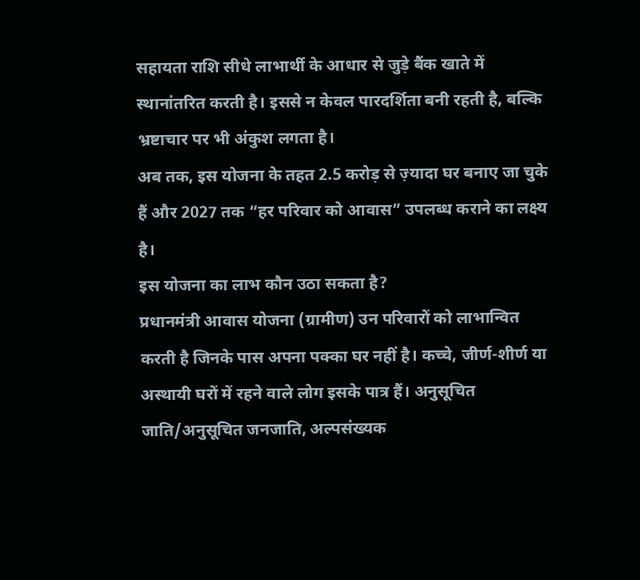सहायता राशि सीधे लाभार्थी के आधार से जुड़े बैंक खाते में स्थानांतरित करती है। इससे न केवल पारदर्शिता बनी रहती है, बल्कि भ्रष्टाचार पर भी अंकुश लगता है।
अब तक, इस योजना के तहत 2.5 करोड़ से ज़्यादा घर बनाए जा चुके हैं और 2027 तक “हर परिवार को आवास” उपलब्ध कराने का लक्ष्य है।
इस योजना का लाभ कौन उठा सकता है?
प्रधानमंत्री आवास योजना (ग्रामीण) उन परिवारों को लाभान्वित करती है जिनके पास अपना पक्का घर नहीं है। कच्चे, जीर्ण-शीर्ण या अस्थायी घरों में रहने वाले लोग इसके पात्र हैं। अनुसूचित जाति/अनुसूचित जनजाति, अल्पसंख्यक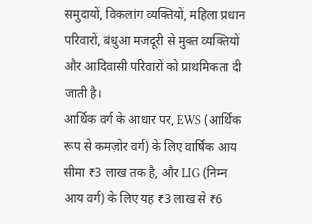समुदायों, विकलांग व्यक्तियों, महिला प्रधान परिवारों, बंधुआ मजदूरी से मुक्त व्यक्तियों और आदिवासी परिवारों को प्राथमिकता दी जाती है।
आर्थिक वर्ग के आधार पर, EWS (आर्थिक रूप से कमज़ोर वर्ग) के लिए वार्षिक आय सीमा ₹3 लाख तक है, और LIG (निम्न आय वर्ग) के लिए यह ₹3 लाख से ₹6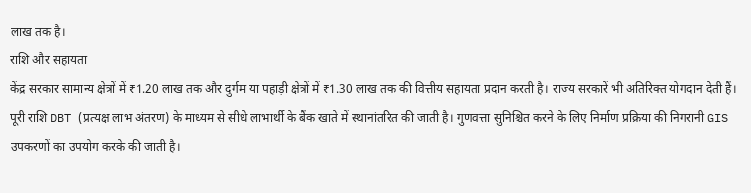लाख तक है।
राशि और सहायता
केंद्र सरकार सामान्य क्षेत्रों में ₹1.20 लाख तक और दुर्गम या पहाड़ी क्षेत्रों में ₹1.30 लाख तक की वित्तीय सहायता प्रदान करती है। राज्य सरकारें भी अतिरिक्त योगदान देती हैं। पूरी राशि DBT (प्रत्यक्ष लाभ अंतरण) के माध्यम से सीधे लाभार्थी के बैंक खाते में स्थानांतरित की जाती है। गुणवत्ता सुनिश्चित करने के लिए निर्माण प्रक्रिया की निगरानी GIS उपकरणों का उपयोग करके की जाती है।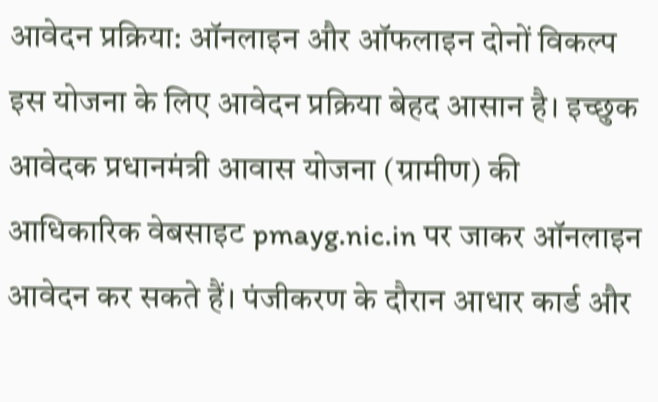आवेदन प्रक्रिया: ऑनलाइन और ऑफलाइन दोनों विकल्प
इस योजना के लिए आवेदन प्रक्रिया बेहद आसान है। इच्छुक आवेदक प्रधानमंत्री आवास योजना (ग्रामीण) की आधिकारिक वेबसाइट pmayg.nic.in पर जाकर ऑनलाइन आवेदन कर सकते हैं। पंजीकरण के दौरान आधार कार्ड और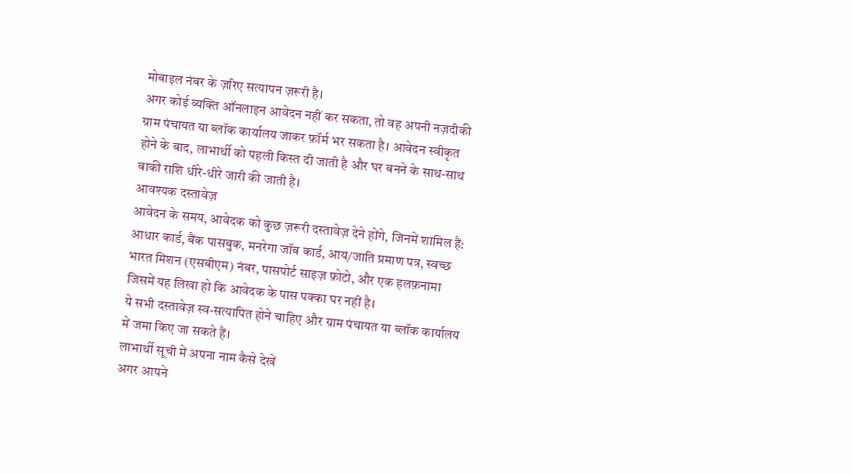मोबाइल नंबर के ज़रिए सत्यापन ज़रूरी है।
अगर कोई व्यक्ति ऑनलाइन आवेदन नहीं कर सकता, तो वह अपनी नज़दीकी ग्राम पंचायत या ब्लॉक कार्यालय जाकर फ़ॉर्म भर सकता है। आवेदन स्वीकृत होने के बाद, लाभार्थी को पहली किस्त दी जाती है और घर बनने के साथ-साथ बाकी राशि धीरे-धीरे जारी की जाती है।
आवश्यक दस्तावेज़
आवेदन के समय, आवेदक को कुछ ज़रूरी दस्तावेज़ देने होंगे, जिनमें शामिल हैं: आधार कार्ड, बैंक पासबुक, मनरेगा जॉब कार्ड, आय/जाति प्रमाण पत्र, स्वच्छ भारत मिशन (एसबीएम) नंबर, पासपोर्ट साइज़ फ़ोटो, और एक हलफ़नामा जिसमें यह लिखा हो कि आवेदक के पास पक्का घर नहीं है।
ये सभी दस्तावेज़ स्व-सत्यापित होने चाहिए और ग्राम पंचायत या ब्लॉक कार्यालय में जमा किए जा सकते हैं।
लाभार्थी सूची में अपना नाम कैसे देखें
अगर आपने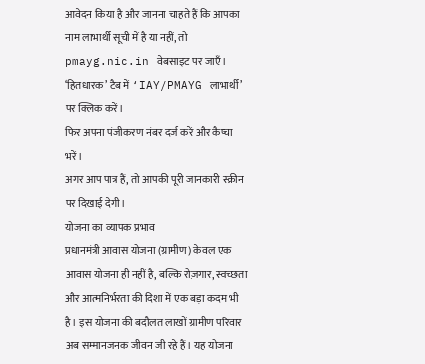आवेदन किया है और जानना चाहते हैं कि आपका नाम लाभार्थी सूची में है या नहीं, तो pmayg.nic.in वेबसाइट पर जाएँ।
‘हितधारक’ टैब में ‘IAY/PMAYG लाभार्थी’ पर क्लिक करें।
फिर अपना पंजीकरण नंबर दर्ज करें और कैप्चा भरें।
अगर आप पात्र हैं, तो आपकी पूरी जानकारी स्क्रीन पर दिखाई देगी।
योजना का व्यापक प्रभाव
प्रधानमंत्री आवास योजना (ग्रामीण) केवल एक आवास योजना ही नहीं है, बल्कि रोज़गार, स्वच्छता और आत्मनिर्भरता की दिशा में एक बड़ा कदम भी है। इस योजना की बदौलत लाखों ग्रामीण परिवार अब सम्मानजनक जीवन जी रहे हैं। यह योजना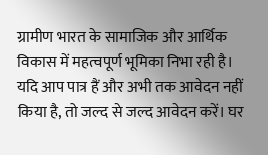ग्रामीण भारत के सामाजिक और आर्थिक विकास में महत्वपूर्ण भूमिका निभा रही है।
यदि आप पात्र हैं और अभी तक आवेदन नहीं किया है, तो जल्द से जल्द आवेदन करें। घर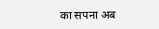का सपना अब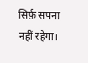सिर्फ़ सपना नहीं रहेगा।